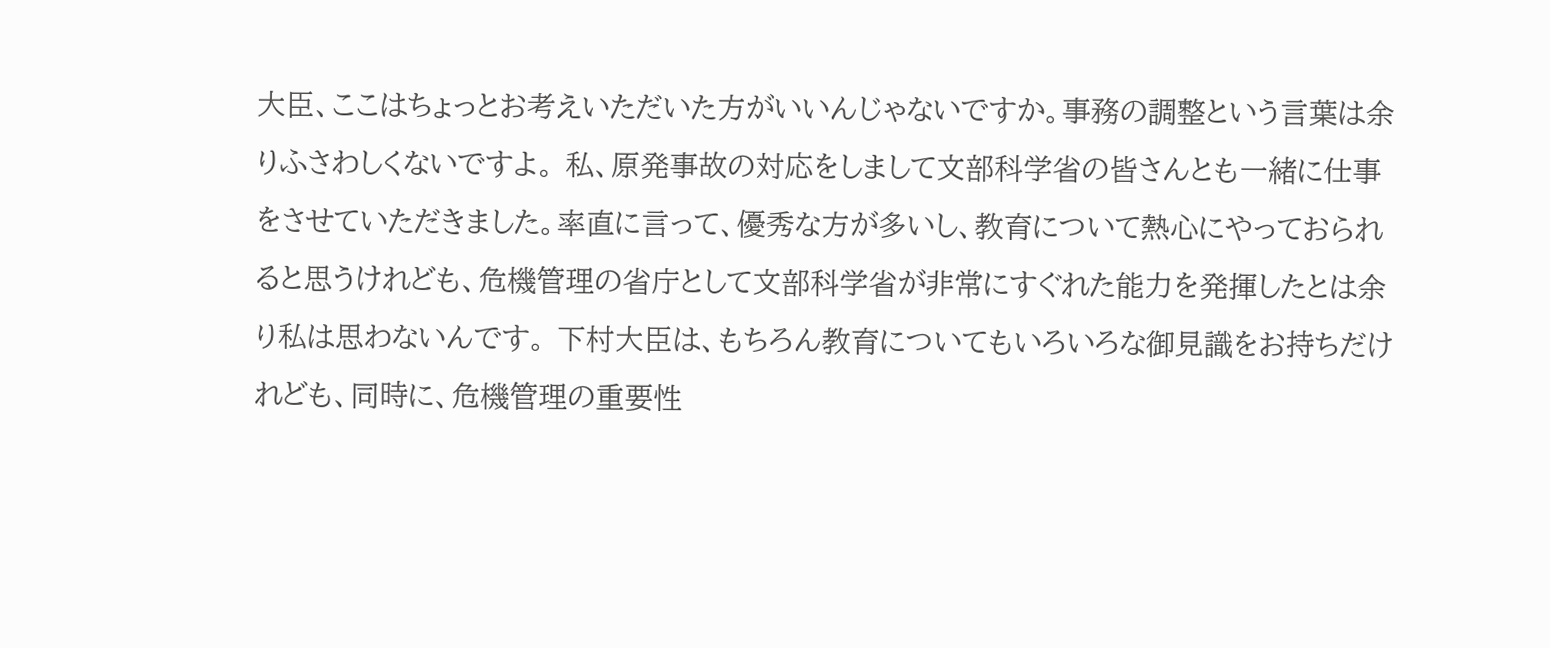大臣、ここはちょっとお考えいただいた方がいいんじゃないですか。事務の調整という言葉は余りふさわしくないですよ。 私、原発事故の対応をしまして文部科学省の皆さんとも一緒に仕事をさせていただきました。率直に言って、優秀な方が多いし、教育について熱心にやっておられると思うけれども、危機管理の省庁として文部科学省が非常にすぐれた能力を発揮したとは余り私は思わないんです。 下村大臣は、もちろん教育についてもいろいろな御見識をお持ちだけれども、同時に、危機管理の重要性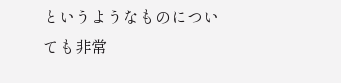というようなものについても非常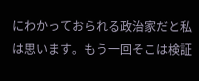にわかっておられる政治家だと私は思います。もう一回そこは検証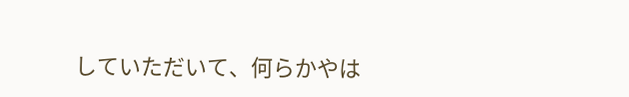していただいて、何らかやは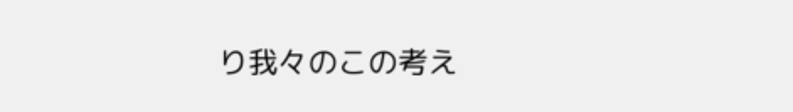り我々のこの考え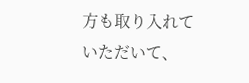方も取り入れていただいて、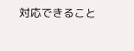対応できること